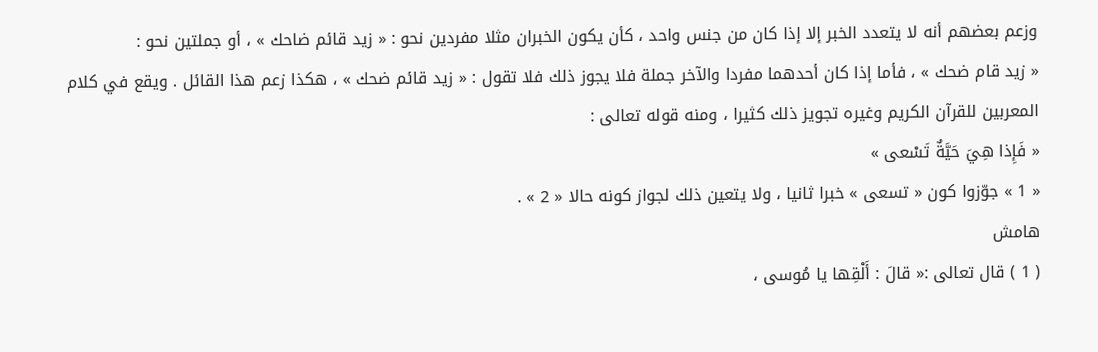وزعم بعضهم أنه لا يتعدد الخبر إلا إذا كان من جنس واحد ، كأن يكون الخبران مثلا مفردين نحو : « زيد قائم ضاحك » ، أو جملتين نحو :
« زيد قام ضحك » ، فأما إذا كان أحدهما مفردا والآخر جملة فلا يجوز ذلك فلا تقول : « زيد قائم ضحك » ، هكذا زعم هذا القائل . ويقع في كلام المعربين للقرآن الكريم وغيره تجويز ذلك كثيرا ، ومنه قوله تعالى :
« فَإِذا هِيَ حَيَّةٌ تَسْعى »
« 1 » جوّزوا كون « تسعى » خبرا ثانيا ، ولا يتعين ذلك لجواز كونه حالا « 2 » .
هامش
( 1 ) قال تعالى :« قالَ : أَلْقِها يا مُوسى ،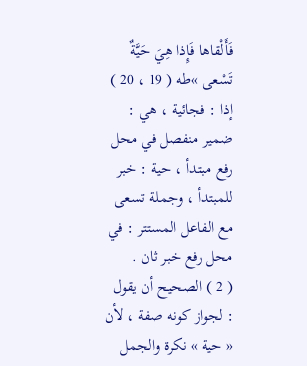فَأَلْقاها فَإِذا هِيَ حَيَّةٌ تَسْعى »طه ( 19 ، 20 ) إذا : فجائية ، هي : ضمير منفصل في محل رفع مبتدأ ، حية : خبر للمبتدأ ، وجملة تسعى مع الفاعل المستتر : في محل رفع خبر ثان .
( 2 ) الصحيح أن يقول : لجواز كونه صفة ، لأن « حية » نكرة والجمل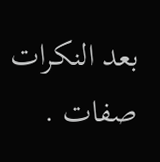بعد النكرات صفات .